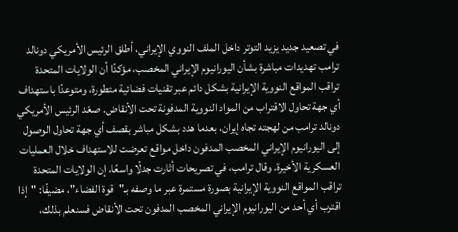في تصعيد جديد يزيد التوتر داخل الملف النووي الإيراني، أطلق الرئيس الأمريكي دونالد ترامب تهديدات مباشرة بشأن اليورانيوم الإيراني المخصب، مؤكدًا أن الولايات المتحدة تراقب المواقع النووية الإيرانية بشكل دائم عبر تقنيات فضائية متطورة، ومتوعدًا باستهداف أي جهة تحاول الاقتراب من المواد النووية المدفونة تحت الأنقاض. صعّد الرئيس الأمريكي دونالد ترامب من لهجته تجاه إيران، بعدما هدد بشكل مباشر بقصف أي جهة تحاول الوصول إلى اليورانيوم الإيراني المخصب المدفون داخل مواقع تعرضت للاستهداف خلال العمليات العسكرية الأخيرة. وقال ترامب، في تصريحات أثارت جدلًا واسعًا، إن الولايات المتحدة تراقب المواقع النووية الإيرانية بصورة مستمرة عبر ما وصفه بـ"قوة الفضاء"، مضيفًا: "إذا اقترب أي أحد من اليورانيوم الإيراني المخصب المدفون تحت الأنقاض فسنعلم بذلك،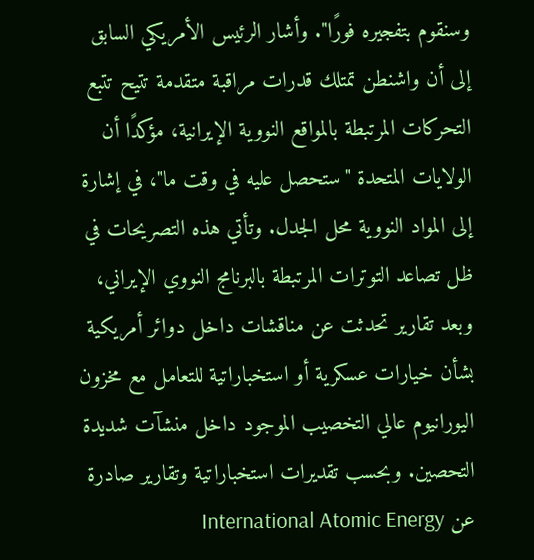وسنقوم بتفجيره فورًا". وأشار الرئيس الأمريكي السابق إلى أن واشنطن تمتلك قدرات مراقبة متقدمة تتيح تتبع التحركات المرتبطة بالمواقع النووية الإيرانية، مؤكدًا أن الولايات المتحدة "ستحصل عليه في وقت ما"، في إشارة إلى المواد النووية محل الجدل. وتأتي هذه التصريحات في ظل تصاعد التوترات المرتبطة بالبرنامج النووي الإيراني، وبعد تقارير تحدثت عن مناقشات داخل دوائر أمريكية بشأن خيارات عسكرية أو استخباراتية للتعامل مع مخزون اليورانيوم عالي التخصيب الموجود داخل منشآت شديدة التحصين. وبحسب تقديرات استخباراتية وتقارير صادرة عن International Atomic Energy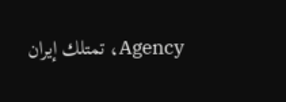Agency، تمتلك إيران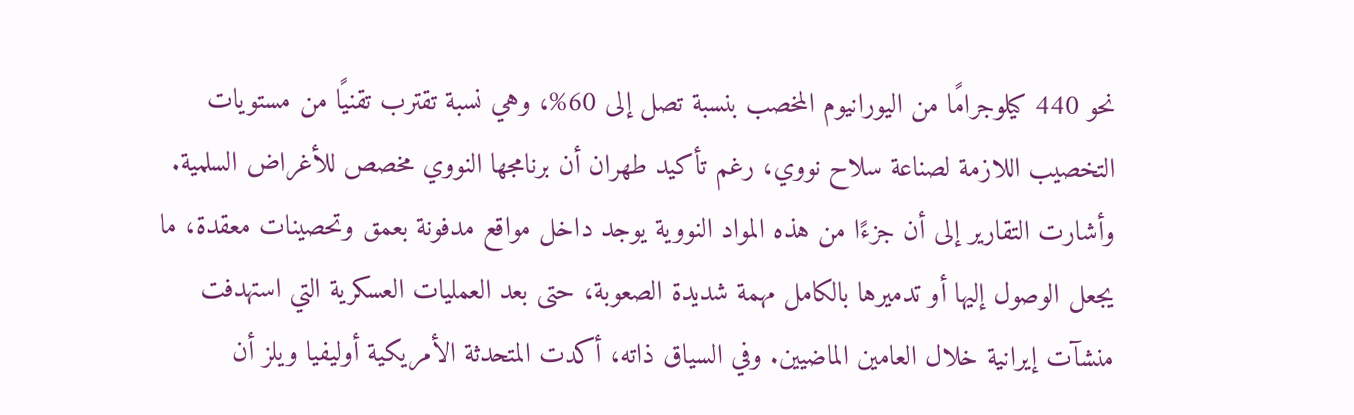نحو 440 كيلوجرامًا من اليورانيوم المخصب بنسبة تصل إلى 60%، وهي نسبة تقترب تقنيًا من مستويات التخصيب اللازمة لصناعة سلاح نووي، رغم تأكيد طهران أن برنامجها النووي مخصص للأغراض السلمية. وأشارت التقارير إلى أن جزءًا من هذه المواد النووية يوجد داخل مواقع مدفونة بعمق وتحصينات معقدة، ما يجعل الوصول إليها أو تدميرها بالكامل مهمة شديدة الصعوبة، حتى بعد العمليات العسكرية التي استهدفت منشآت إيرانية خلال العامين الماضيين. وفي السياق ذاته، أكدت المتحدثة الأمريكية أوليفيا ويلز أن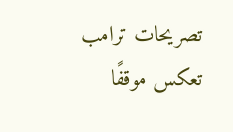تصريحات ترامب تعكس موقفًا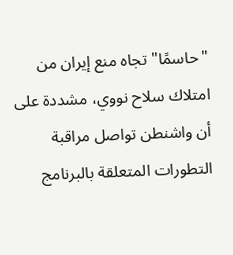"حاسمًا" تجاه منع إيران من امتلاك سلاح نووي، مشددة على أن واشنطن تواصل مراقبة التطورات المتعلقة بالبرنامج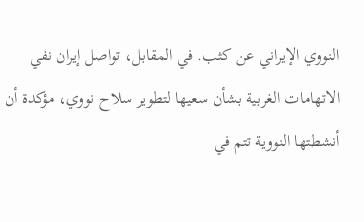النووي الإيراني عن كثب. في المقابل، تواصل إيران نفي الاتهامات الغربية بشأن سعيها لتطوير سلاح نووي، مؤكدة أن أنشطتها النووية تتم في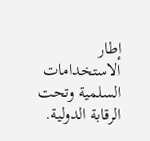إطار الاستخدامات السلمية وتحت الرقابة الدولية.